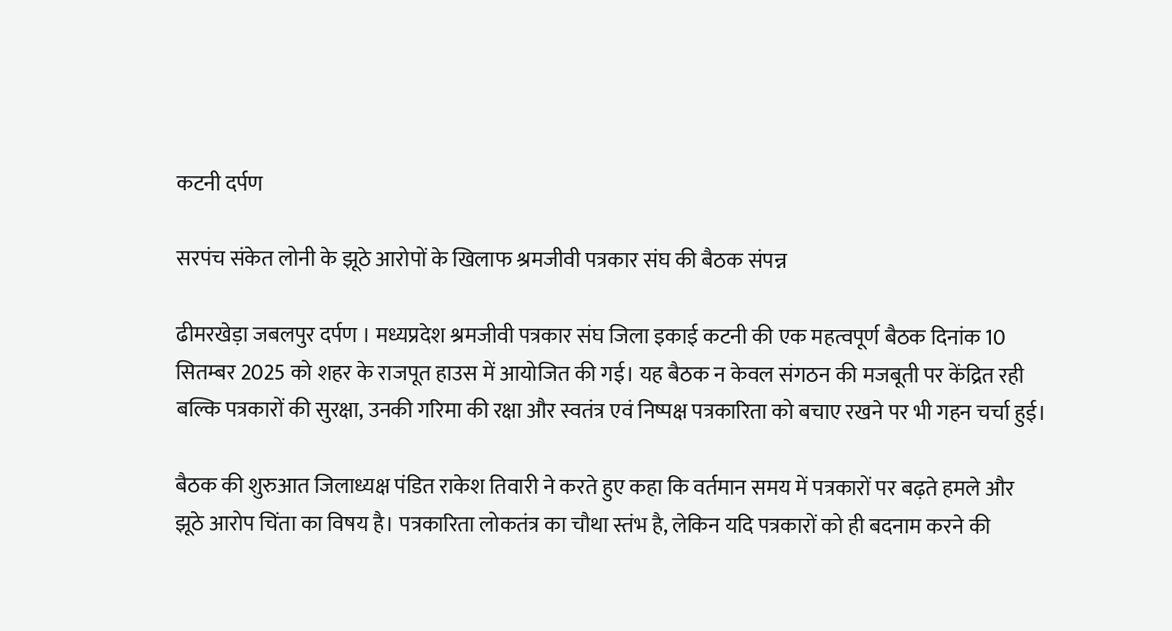कटनी दर्पण

सरपंच संकेत लोनी के झूठे आरोपों के खिलाफ श्रमजीवी पत्रकार संघ की बैठक संपन्न

ढीमरखेड़ा जबलपुर दर्पण । मध्यप्रदेश श्रमजीवी पत्रकार संघ जिला इकाई कटनी की एक महत्वपूर्ण बैठक दिनांक 10 सितम्बर 2025 को शहर के राजपूत हाउस में आयोजित की गई। यह बैठक न केवल संगठन की मजबूती पर केंद्रित रही बल्कि पत्रकारों की सुरक्षा, उनकी गरिमा की रक्षा और स्वतंत्र एवं निष्पक्ष पत्रकारिता को बचाए रखने पर भी गहन चर्चा हुई।

बैठक की शुरुआत जिलाध्यक्ष पंडित राकेश तिवारी ने करते हुए कहा कि वर्तमान समय में पत्रकारों पर बढ़ते हमले और झूठे आरोप चिंता का विषय है। पत्रकारिता लोकतंत्र का चौथा स्तंभ है, लेकिन यदि पत्रकारों को ही बदनाम करने की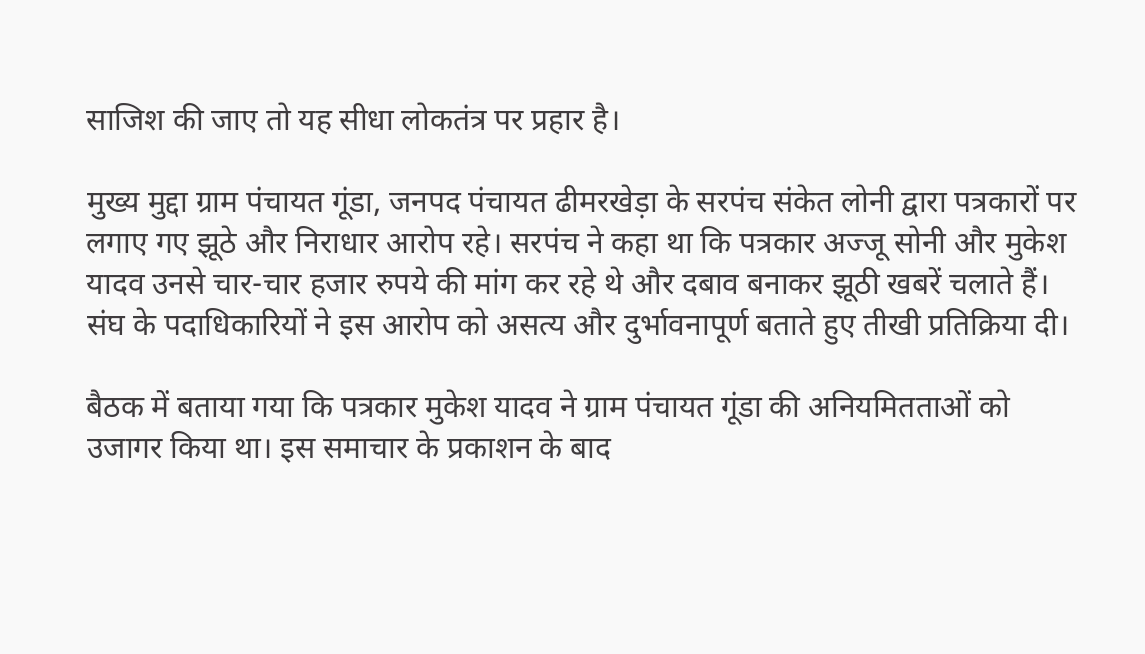साजिश की जाए तो यह सीधा लोकतंत्र पर प्रहार है।

मुख्य मुद्दा ग्राम पंचायत गूंडा, जनपद पंचायत ढीमरखेड़ा के सरपंच संकेत लोनी द्वारा पत्रकारों पर लगाए गए झूठे और निराधार आरोप रहे। सरपंच ने कहा था कि पत्रकार अज्जू सोनी और मुकेश यादव उनसे चार-चार हजार रुपये की मांग कर रहे थे और दबाव बनाकर झूठी खबरें चलाते हैं। संघ के पदाधिकारियों ने इस आरोप को असत्य और दुर्भावनापूर्ण बताते हुए तीखी प्रतिक्रिया दी।

बैठक में बताया गया कि पत्रकार मुकेश यादव ने ग्राम पंचायत गूंडा की अनियमितताओं को उजागर किया था। इस समाचार के प्रकाशन के बाद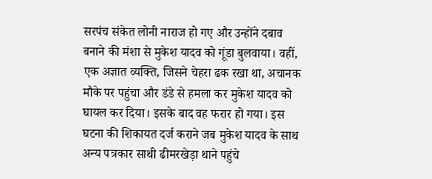सरपंच संकेत लोनी नाराज हो गए और उन्होंने दबाव बनाने की मंशा से मुकेश यादव को गूंडा बुलवाया। वहीं, एक अज्ञात व्यक्ति, जिसने चेहरा ढक रखा था, अचानक मौके पर पहुंचा और डंडे से हमला कर मुकेश यादव को घायल कर दिया। इसके बाद वह फरार हो गया। इस घटना की शिकायत दर्ज कराने जब मुकेश यादव के साथ अन्य पत्रकार साथी ढीमरखेड़ा थाने पहुंचे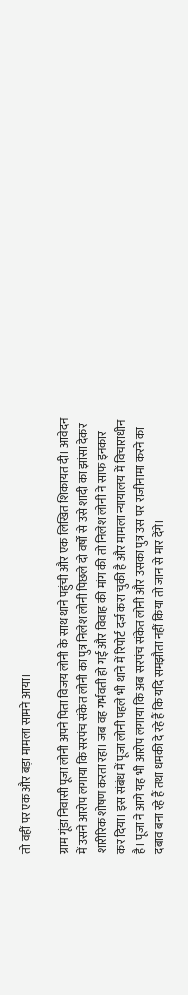तो वहीं पर एक और बड़ा मामला सामने आया।

ग्राम गूंडा निवासी पूजा लोनी अपने पिता विजय लोनी के साथ थाने पहुंची और एक लिखित शिकायत दी। आवेदन में उसने आरोप लगाया कि सरपंच संकेत लोनी का पुत्र निलेश लोनी पिछले दो वर्षों से उसे शादी का झांसा देकर शारीरिक शोषण करता रहा। जब वह गर्भवती हो गई और विवाह की मांग की तो निलेश लोनी ने साफ इनकार कर दिया। इस संबंध में पूजा लोनी पहले भी थाने में रिपोर्ट दर्ज करा चुकी है और मामला न्यायालय में विचाराधीन है। पूजा ने आगे यह भी आरोप लगाया कि अब सरपंच संकेत लोनी और उसका पुत्र उस पर राजीनामा करने का दबाव बना रहे हैं तथा धमकी दे रहे हैं कि यदि समझौता नहीं किया तो जान से मार देंगे।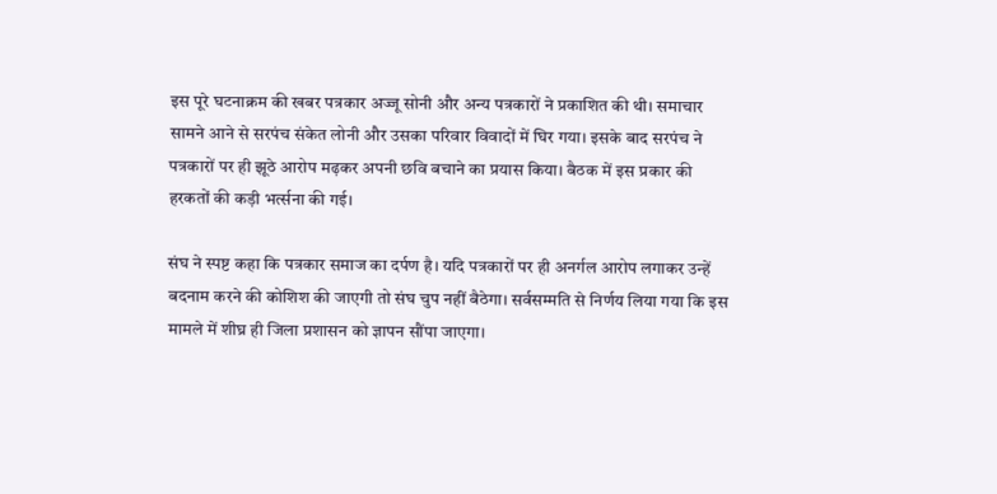इस पूरे घटनाक्रम की खबर पत्रकार अज्जू सोनी और अन्य पत्रकारों ने प्रकाशित की थी। समाचार सामने आने से सरपंच संकेत लोनी और उसका परिवार विवादों में घिर गया। इसके बाद सरपंच ने पत्रकारों पर ही झूठे आरोप मढ़कर अपनी छवि बचाने का प्रयास किया। बैठक में इस प्रकार की हरकतों की कड़ी भर्त्सना की गई।

संघ ने स्पष्ट कहा कि पत्रकार समाज का दर्पण है। यदि पत्रकारों पर ही अनर्गल आरोप लगाकर उन्हें बदनाम करने की कोशिश की जाएगी तो संघ चुप नहीं बैठेगा। सर्वसम्मति से निर्णय लिया गया कि इस मामले में शीघ्र ही जिला प्रशासन को ज्ञापन सौंपा जाएगा।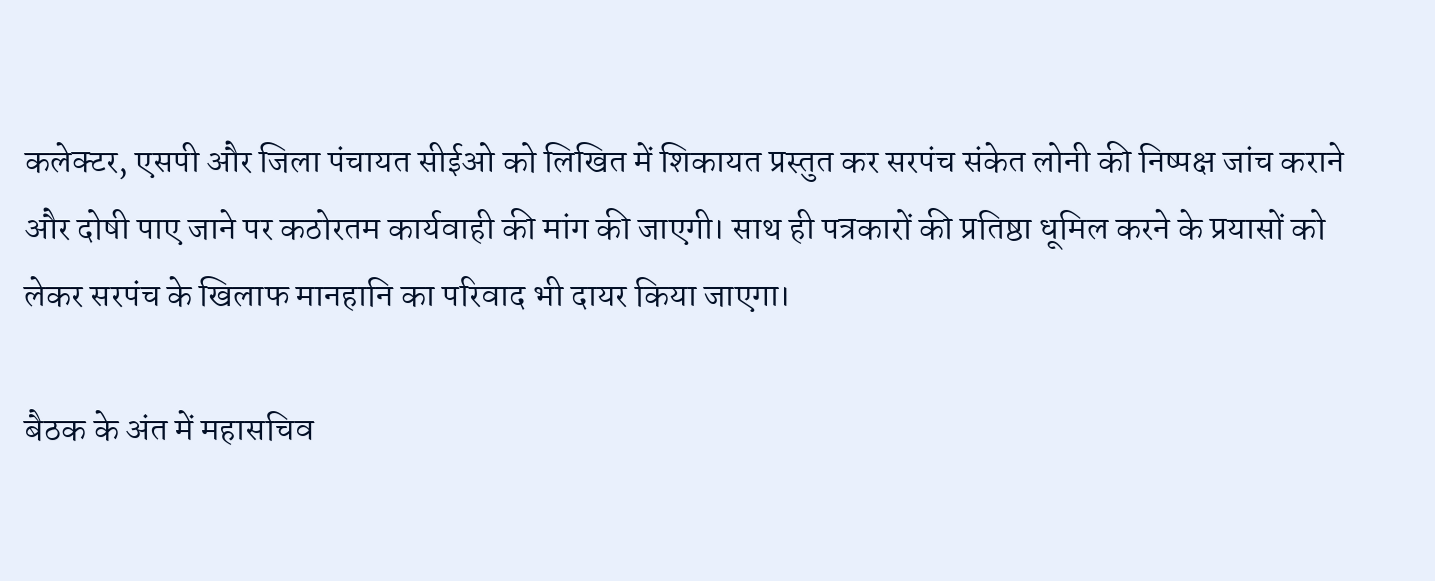कलेक्टर, एसपी और जिला पंचायत सीईओ को लिखित में शिकायत प्रस्तुत कर सरपंच संकेत लोनी की निष्पक्ष जांच कराने और दोषी पाए जाने पर कठोरतम कार्यवाही की मांग की जाएगी। साथ ही पत्रकारों की प्रतिष्ठा धूमिल करने के प्रयासों को लेकर सरपंच के खिलाफ मानहानि का परिवाद भी दायर किया जाएगा।

बैठक के अंत में महासचिव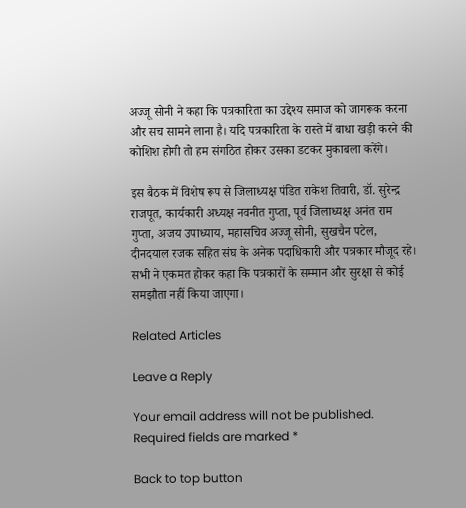अज्जू सोनी ने कहा कि पत्रकारिता का उद्देश्य समाज को जागरूक करना और सच सामने लाना है। यदि पत्रकारिता के रास्ते में बाधा खड़ी करने की कोशिश होगी तो हम संगठित होकर उसका डटकर मुकाबला करेंगे।

इस बैठक में विशेष रूप से जिलाध्यक्ष पंडित राकेश तिवारी, डॉ. सुरेन्द्र राजपूत, कार्यकारी अध्यक्ष नवनीत गुप्ता, पूर्व जिलाध्यक्ष अनंत राम गुप्ता, अजय उपाध्याय, महासचिव अज्जू सोनी, सुखचैन पटेल, दीनदयाल रजक सहित संघ के अनेक पदाधिकारी और पत्रकार मौजूद रहे। सभी ने एकमत होकर कहा कि पत्रकारों के सम्मान और सुरक्षा से कोई समझौता नहीं किया जाएगा।

Related Articles

Leave a Reply

Your email address will not be published. Required fields are marked *

Back to top button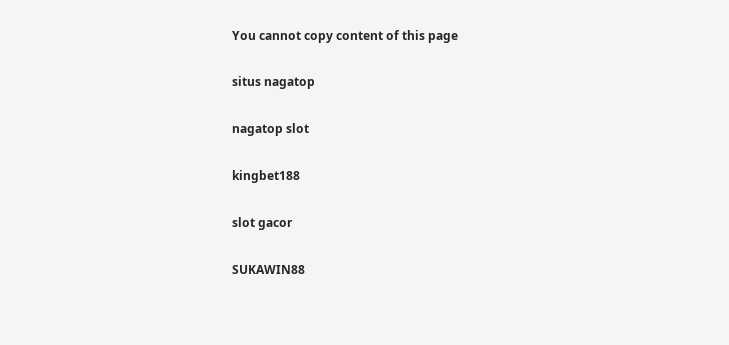You cannot copy content of this page

situs nagatop

nagatop slot

kingbet188

slot gacor

SUKAWIN88